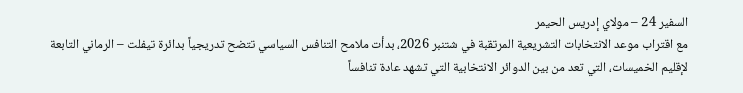السفير 24 – مولاي إدريس الحيمر
مع اقتراب موعد الانتخابات التشريعية المرتقبة في شتنبر 2026، بدأت ملامح التنافس السياسي تتضح تدريجياً بدائرة تيفلت – الرماني التابعة لإقليم الخميسات، التي تعد من بين الدوائر الانتخابية التي تشهد عادة تنافساً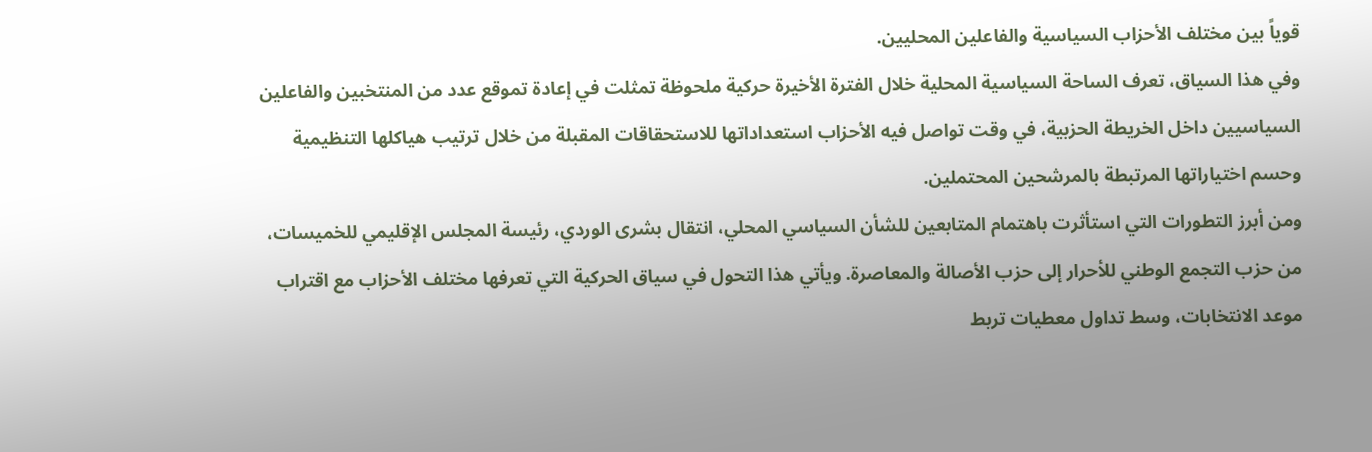قوياً بين مختلف الأحزاب السياسية والفاعلين المحليين.
وفي هذا السياق، تعرف الساحة السياسية المحلية خلال الفترة الأخيرة حركية ملحوظة تمثلت في إعادة تموقع عدد من المنتخبين والفاعلين السياسيين داخل الخريطة الحزبية، في وقت تواصل فيه الأحزاب استعداداتها للاستحقاقات المقبلة من خلال ترتيب هياكلها التنظيمية وحسم اختياراتها المرتبطة بالمرشحين المحتملين.
ومن أبرز التطورات التي استأثرت باهتمام المتابعين للشأن السياسي المحلي، انتقال بشرى الوردي، رئيسة المجلس الإقليمي للخميسات، من حزب التجمع الوطني للأحرار إلى حزب الأصالة والمعاصرة. ويأتي هذا التحول في سياق الحركية التي تعرفها مختلف الأحزاب مع اقتراب موعد الانتخابات، وسط تداول معطيات تربط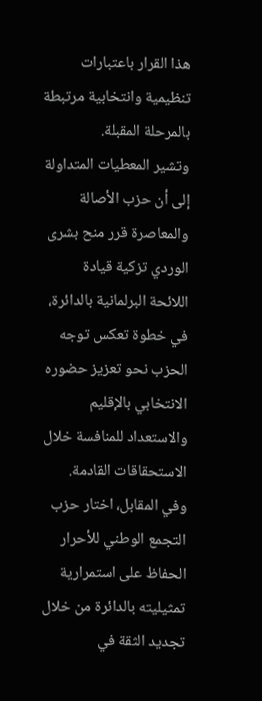هذا القرار باعتبارات تنظيمية وانتخابية مرتبطة بالمرحلة المقبلة.
وتشير المعطيات المتداولة إلى أن حزب الأصالة والمعاصرة قرر منح بشرى الوردي تزكية قيادة اللائحة البرلمانية بالدائرة، في خطوة تعكس توجه الحزب نحو تعزيز حضوره الانتخابي بالإقليم والاستعداد للمنافسة خلال الاستحقاقات القادمة.
وفي المقابل، اختار حزب التجمع الوطني للأحرار الحفاظ على استمرارية تمثيليته بالدائرة من خلال تجديد الثقة في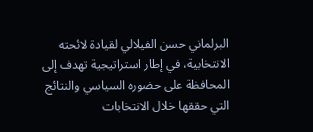البرلماني حسن الفيلالي لقيادة لائحته الانتخابية، في إطار استراتيجية تهدف إلى المحافظة على حضوره السياسي والنتائج التي حققها خلال الانتخابات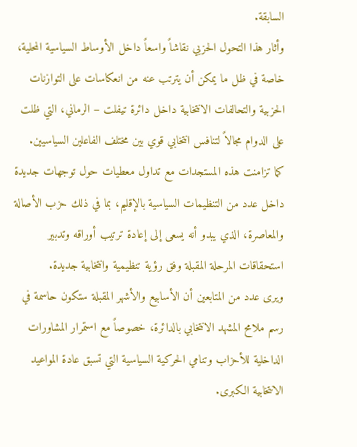السابقة.
وأثار هذا التحول الحزبي نقاشاً واسعاً داخل الأوساط السياسية المحلية، خاصة في ظل ما يمكن أن يترتب عنه من انعكاسات على التوازنات الحزبية والتحالفات الانتخابية داخل دائرة تيفلت – الرماني، التي ظلت على الدوام مجالاً لتنافس انتخابي قوي بين مختلف الفاعلين السياسيين.
كما تزامنت هذه المستجدات مع تداول معطيات حول توجهات جديدة داخل عدد من التنظيمات السياسية بالإقليم، بما في ذلك حزب الأصالة والمعاصرة، الذي يبدو أنه يسعى إلى إعادة ترتيب أوراقه وتدبير استحقاقات المرحلة المقبلة وفق رؤية تنظيمية وانتخابية جديدة.
ويرى عدد من المتابعين أن الأسابيع والأشهر المقبلة ستكون حاسمة في رسم ملامح المشهد الانتخابي بالدائرة، خصوصاً مع استمرار المشاورات الداخلية للأحزاب وتنامي الحركية السياسية التي تسبق عادة المواعيد الانتخابية الكبرى.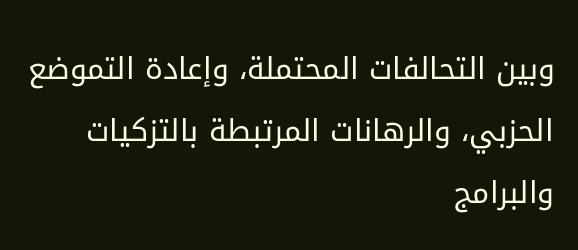وبين التحالفات المحتملة، وإعادة التموضع الحزبي، والرهانات المرتبطة بالتزكيات والبرامج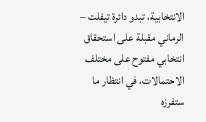الانتخابية، تبدو دائرة تيفلت – الرماني مقبلة على استحقاق انتخابي مفتوح على مختلف الاحتمالات، في انتظار ما ستفرزه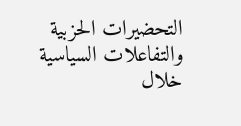التحضيرات الحزبية والتفاعلات السياسية خلال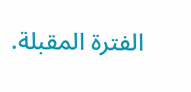الفترة المقبلة.